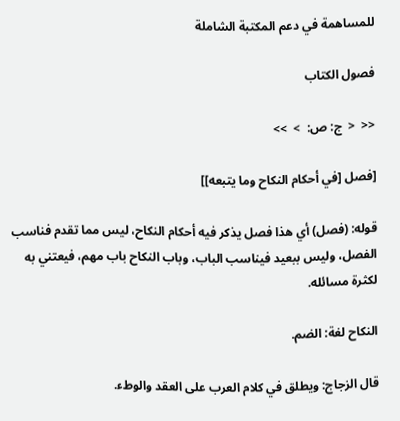للمساهمة في دعم المكتبة الشاملة

فصول الكتاب

<<  <  ج: ص:  >  >>

[فصل [في أحكام النكاح وما يتبعه]]

قوله: (فصل) أي هذا فصل يذكر فيه أحكام النكاح، ليس مما تقدم فناسب الفصل، وليس ببعيد فيناسب الباب، وباب النكاح باب مهم، فيعتني به لكثرة مسائله.

النكاح لغة: الضم.

قال الزجاج: ويطلق في كلام العرب على العقد والوطء.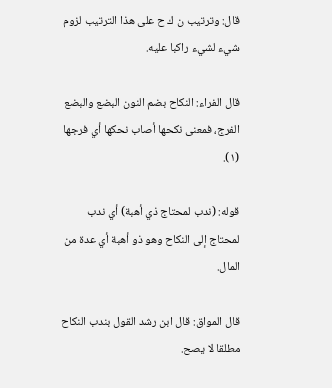قال: وترتيب ن ك ح على هذا الترتيب لزوم شيء لشيء راكبا عليه.

قال الفراء: النكاح بضم النون البضع والبضع الفرج، فمعنى نكحها أصاب نحكها أي فرجها (١).

قوله: (ندب لمحتاج ذي أهبة) أي ندب لمحتاج إلى النكاح وهو ذو أهبة أي عدة من المال.

قال المواق: قال ابن رشد القول بندب النكاح مطلقا لا يصح.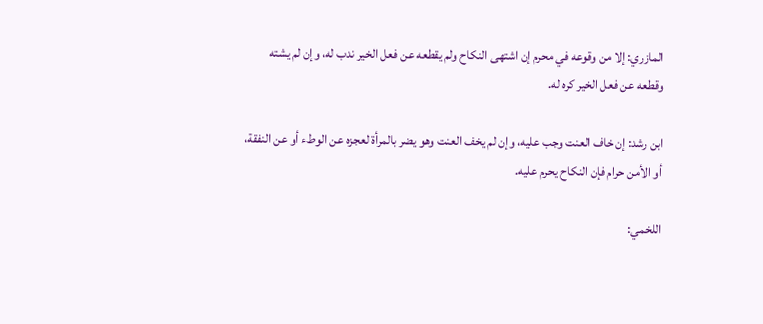المازري: إلا من وقوعه في محرم إن اشتهى النكاح ولم يقطعه عن فعل الخير ندب له، وإن لم يشته وقطعه عن فعل الخير كره له.

ابن رشد: إن خاف العنت وجب عليه، وإن لم يخف العنت وهو يضر بالمرأة لعجزه عن الوطء أو عن النفقة، أو الأمن حرام فإن النكاح يحرم عليه.

اللخمي: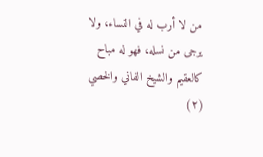من لا أرب له في النساء، ولا يرجى من نسله، فهو له مباح كالعقيم والشيخ الفاني والخصي (٢)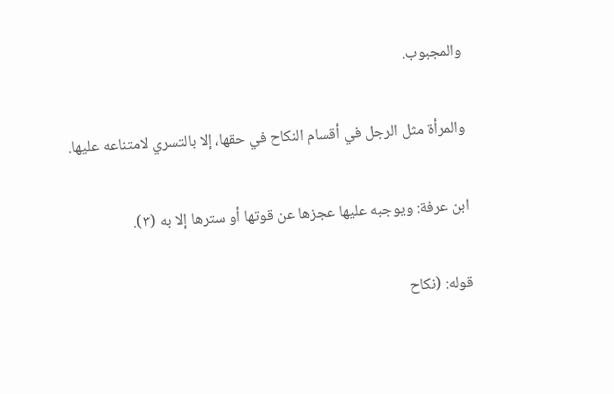والمجبوب.

والمرأة مثل الرجل في أقسام النكاح في حقها، إلا بالتسري لامتناعه عليها.

ابن عرفة: ويوجبه عليها عجزها عن قوتها أو سترها إلا به (٣).

قوله: (نكاح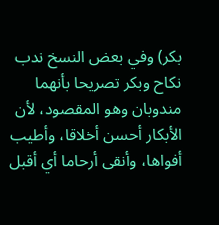بكر) وفي بعض النسخ ندب نكاح وبكر تصريحا بأنهما مندوبان وهو المقصود، لأن الأبكار أحسن أخلاقا، وأطيب أفواها، وأنقى أرحاما أي أقبل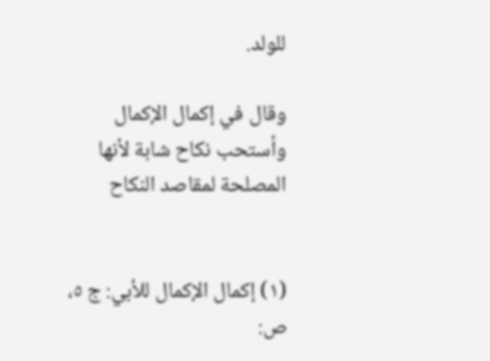للولد.

وقال في إكمال الإكمال وأستحب نكاح شابة لأنها المصلحة لمقاصد النكاح


(١) إكمال الإكمال للأبي: ج ٥، ص: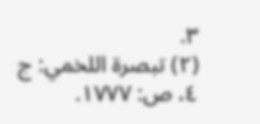٣.
(٢) تبصرة اللخمي: ج ٤، ص: ١٧٧٧.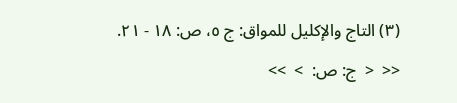(٣) التاج والإكليل للمواق: ج ٥، ص: ١٨ - ٢١.

<<  <  ج: ص:  >  >>